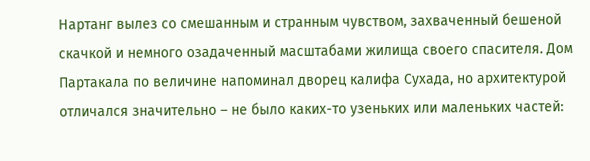Нартанг вылез со смешанным и странным чувством, захваченный бешеной скачкой и немного озадаченный масштабами жилища своего спасителя. Дом Партакала по величине напоминал дворец калифа Сухада, но архитектурой отличался значительно – не было каких-то узеньких или маленьких частей: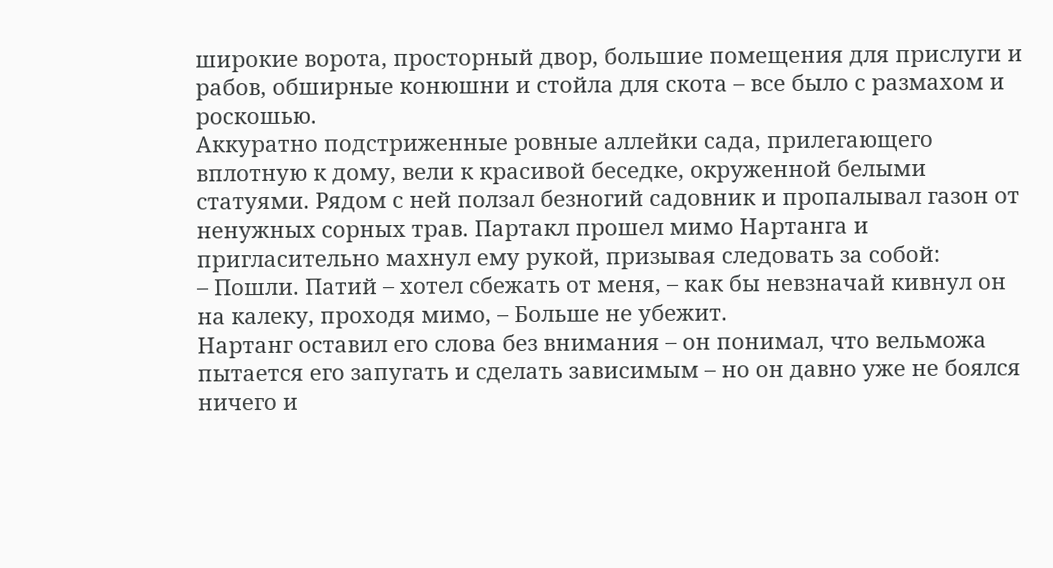широкие ворота, просторный двор, большие помещения для прислуги и рабов, обширные конюшни и стойла для скота – все было с размахом и роскошью.
Аккуратно подстриженные ровные аллейки сада, прилегающего вплотную к дому, вели к красивой беседке, окруженной белыми статуями. Рядом с ней ползал безногий садовник и пропалывал газон от ненужных сорных трав. Партакл прошел мимо Нартанга и пригласительно махнул ему рукой, призывая следовать за собой:
– Пошли. Патий – хотел сбежать от меня, – как бы невзначай кивнул он на калеку, проходя мимо, – Больше не убежит.
Нартанг оставил его слова без внимания – он понимал, что вельможа пытается его запугать и сделать зависимым – но он давно уже не боялся ничего и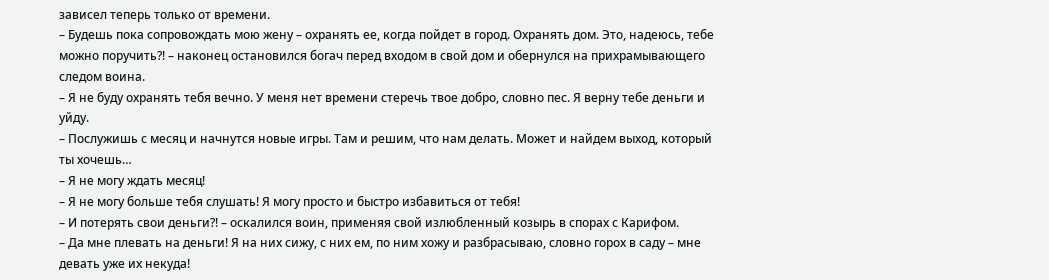зависел теперь только от времени.
– Будешь пока сопровождать мою жену – охранять ее, когда пойдет в город. Охранять дом. Это, надеюсь, тебе можно поручить?! – наконец остановился богач перед входом в свой дом и обернулся на прихрамывающего следом воина.
– Я не буду охранять тебя вечно. У меня нет времени стеречь твое добро, словно пес. Я верну тебе деньги и уйду.
– Послужишь с месяц и начнутся новые игры. Там и решим, что нам делать. Может и найдем выход, который ты хочешь…
– Я не могу ждать месяц!
– Я не могу больше тебя слушать! Я могу просто и быстро избавиться от тебя!
– И потерять свои деньги?! – оскалился воин, применяя свой излюбленный козырь в спорах с Карифом.
– Да мне плевать на деньги! Я на них сижу, с них ем, по ним хожу и разбрасываю, словно горох в саду – мне девать уже их некуда!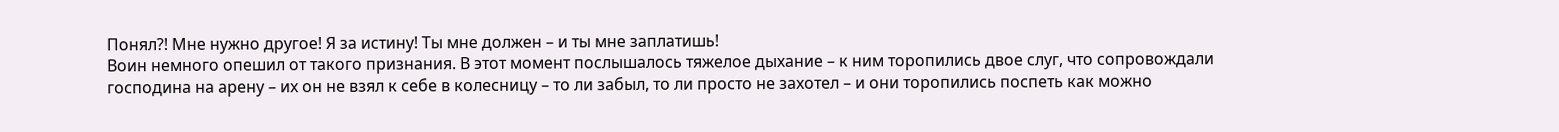Понял?! Мне нужно другое! Я за истину! Ты мне должен – и ты мне заплатишь!
Воин немного опешил от такого признания. В этот момент послышалось тяжелое дыхание – к ним торопились двое слуг, что сопровождали господина на арену – их он не взял к себе в колесницу – то ли забыл, то ли просто не захотел – и они торопились поспеть как можно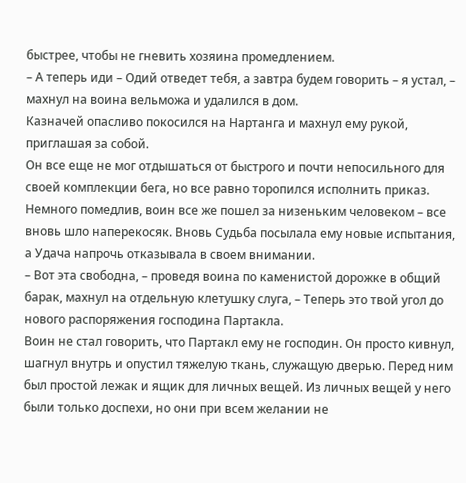быстрее, чтобы не гневить хозяина промедлением.
– А теперь иди – Одий отведет тебя, а завтра будем говорить – я устал, – махнул на воина вельможа и удалился в дом.
Казначей опасливо покосился на Нартанга и махнул ему рукой, приглашая за собой.
Он все еще не мог отдышаться от быстрого и почти непосильного для своей комплекции бега, но все равно торопился исполнить приказ.
Немного помедлив, воин все же пошел за низеньким человеком – все вновь шло наперекосяк. Вновь Судьба посылала ему новые испытания, а Удача напрочь отказывала в своем внимании.
– Вот эта свободна, – проведя воина по каменистой дорожке в общий барак, махнул на отдельную клетушку слуга, – Теперь это твой угол до нового распоряжения господина Партакла.
Воин не стал говорить, что Партакл ему не господин. Он просто кивнул, шагнул внутрь и опустил тяжелую ткань, служащую дверью. Перед ним был простой лежак и ящик для личных вещей. Из личных вещей у него были только доспехи, но они при всем желании не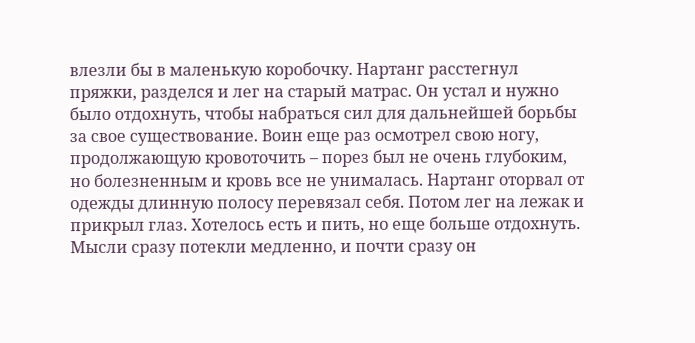влезли бы в маленькую коробочку. Нартанг расстегнул пряжки, разделся и лег на старый матрас. Он устал и нужно было отдохнуть, чтобы набраться сил для дальнейшей борьбы за свое существование. Воин еще раз осмотрел свою ногу, продолжающую кровоточить – порез был не очень глубоким, но болезненным и кровь все не унималась. Нартанг оторвал от одежды длинную полосу перевязал себя. Потом лег на лежак и прикрыл глаз. Хотелось есть и пить, но еще больше отдохнуть. Мысли сразу потекли медленно, и почти сразу он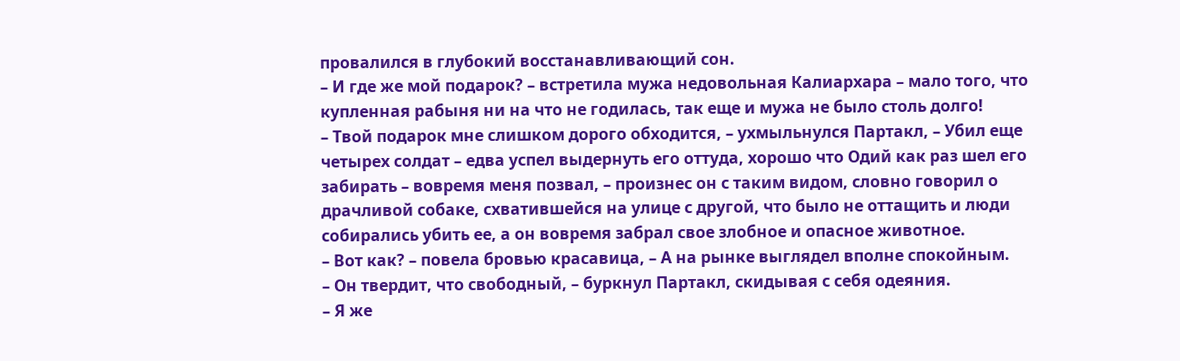провалился в глубокий восстанавливающий сон.
– И где же мой подарок? – встретила мужа недовольная Калиархара – мало того, что купленная рабыня ни на что не годилась, так еще и мужа не было столь долго!
– Твой подарок мне слишком дорого обходится, – ухмыльнулся Партакл, – Убил еще четырех солдат – едва успел выдернуть его оттуда, хорошо что Одий как раз шел его забирать – вовремя меня позвал, – произнес он с таким видом, словно говорил о драчливой собаке, схватившейся на улице с другой, что было не оттащить и люди собирались убить ее, а он вовремя забрал свое злобное и опасное животное.
– Вот как? – повела бровью красавица, – А на рынке выглядел вполне спокойным.
– Он твердит, что свободный, – буркнул Партакл, скидывая с себя одеяния.
– Я же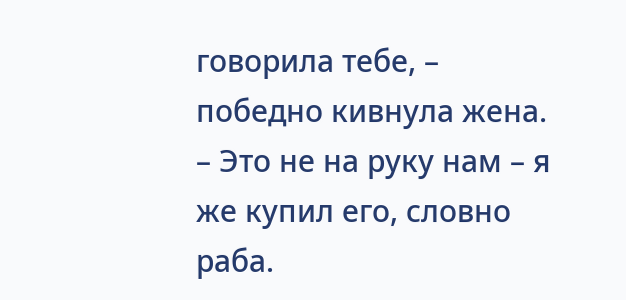говорила тебе, – победно кивнула жена.
– Это не на руку нам – я же купил его, словно раба.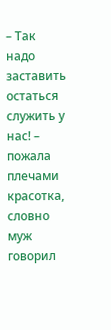– Так надо заставить остаться служить у нас! – пожала плечами красотка, словно муж говорил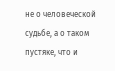не о человеческой судьбе, а о таком пустяке, что и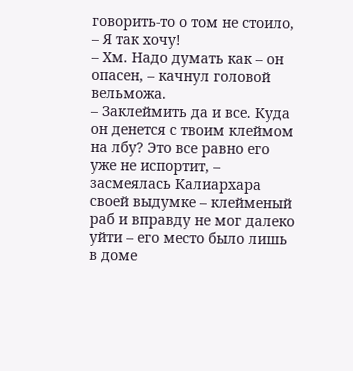говорить-то о том не стоило, – Я так хочу!
– Хм. Надо думать как – он опасен, – качнул головой вельможа.
– Заклеймить да и все. Куда он денется с твоим клеймом на лбу? Это все равно его уже не испортит, – засмеялась Калиархара своей выдумке – клейменый раб и вправду не мог далеко уйти – его место было лишь в доме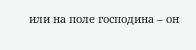или на поле господина – он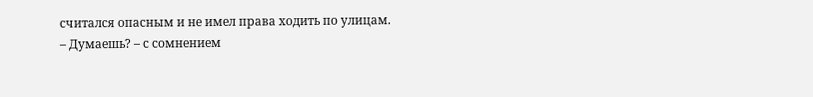считался опасным и не имел права ходить по улицам.
– Думаешь? – с сомнением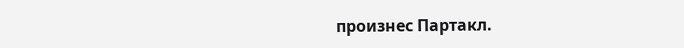произнес Партакл.